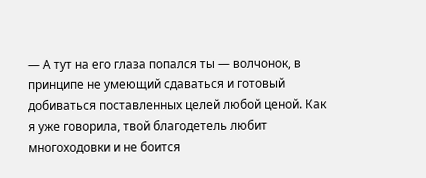— А тут на его глаза попался ты — волчонок, в принципе не умеющий сдаваться и готовый добиваться поставленных целей любой ценой. Как я уже говорила, твой благодетель любит многоходовки и не боится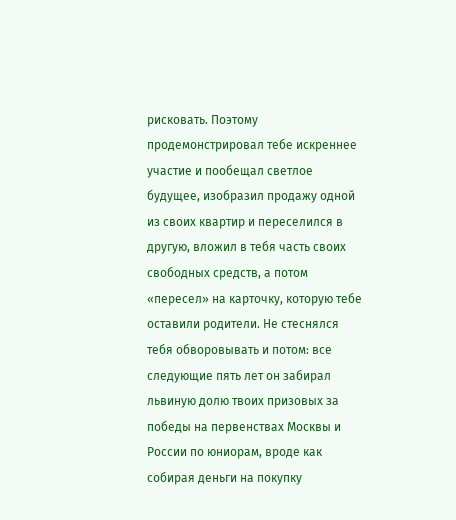рисковать. Поэтому продемонстрировал тебе искреннее участие и пообещал светлое будущее, изобразил продажу одной из своих квартир и переселился в другую, вложил в тебя часть своих свободных средств, а потом «пересел» на карточку, которую тебе оставили родители. Не стеснялся тебя обворовывать и потом: все следующие пять лет он забирал львиную долю твоих призовых за победы на первенствах Москвы и России по юниорам, вроде как собирая деньги на покупку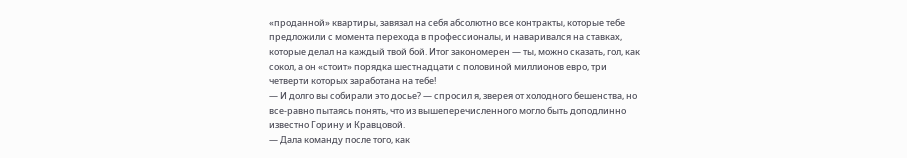«проданной» квартиры, завязал на себя абсолютно все контракты, которые тебе предложили с момента перехода в профессионалы, и наваривался на ставках, которые делал на каждый твой бой. Итог закономерен — ты, можно сказать, гол, как сокол, а он «стоит» порядка шестнадцати с половиной миллионов евро, три четверти которых заработана на тебе!
— И долго вы собирали это досье? — спросил я, зверея от холодного бешенства, но все-равно пытаясь понять, что из вышеперечисленного могло быть доподлинно известно Горину и Кравцовой.
— Дала команду после того, как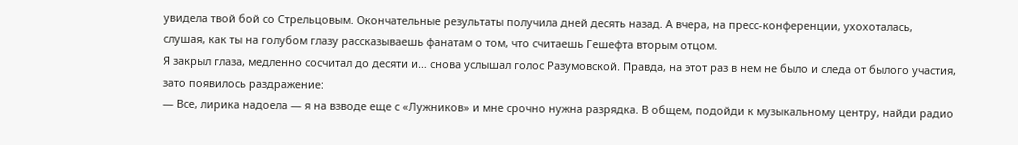увидела твой бой со Стрельцовым. Окончательные результаты получила дней десять назад. А вчера, на пресс-конференции, ухохоталась, слушая, как ты на голубом глазу рассказываешь фанатам о том, что считаешь Гешефта вторым отцом.
Я закрыл глаза, медленно сосчитал до десяти и… снова услышал голос Разумовской. Правда, на этот раз в нем не было и следа от былого участия, зато появилось раздражение:
— Все, лирика надоела — я на взводе еще с «Лужников» и мне срочно нужна разрядка. В общем, подойди к музыкальному центру, найди радио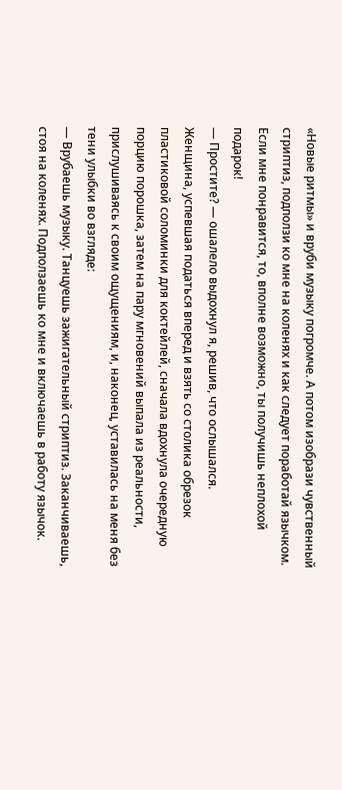«Новые ритмы» и вруби музыку погромче. А потом изобрази чувственный стриптиз, подползи ко мне на коленях и как следует поработай язычком. Если мне понравится, то, вполне возможно, ты получишь неплохой подарок!
— Простите? — ошалело выдохнул я, решив, что ослышался.
Женщина, успевшая податься вперед и взять со столика обрезок пластиковой соломинки для коктейлей, сначала вдохнула очередную порцию порошка, затем на пару мгновений выпала из реальности, прислушиваясь к своим ощущениям, и, наконец, уставилась на меня без тени улыбки во взгляде:
— Врубаешь музыку. Танцуешь зажигательный стриптиз. Заканчиваешь, стоя на коленях. Подползаешь ко мне и включаешь в работу язычок.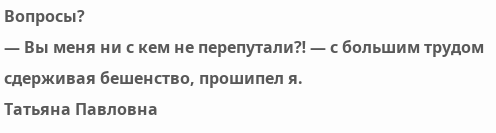Вопросы?
— Вы меня ни с кем не перепутали⁈ — с большим трудом сдерживая бешенство, прошипел я.
Татьяна Павловна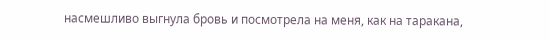насмешливо выгнула бровь и посмотрела на меня, как на таракана,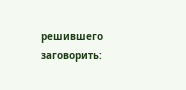решившего заговорить: